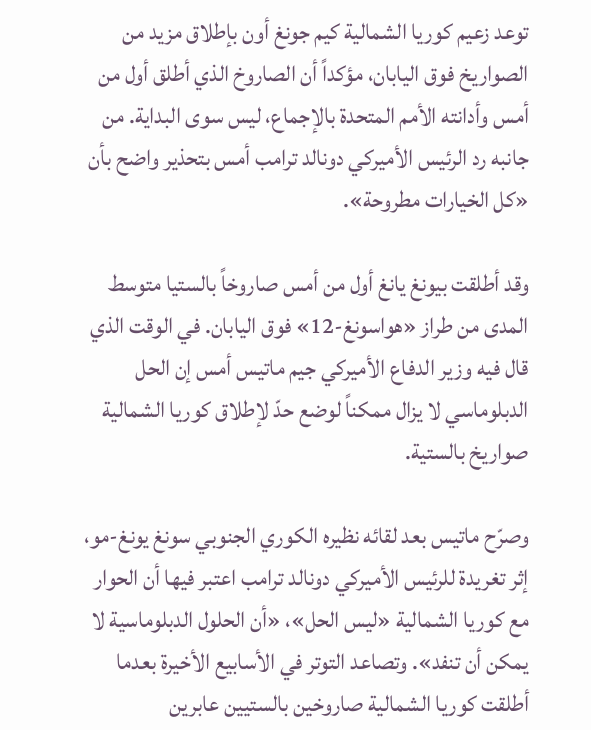توعد زعيم كوريا الشمالية كيم جونغ أون بإطلاق مزيد من الصواريخ فوق اليابان، مؤكداً أن الصاروخ الذي أطلق أول من أمس وأدانته الأمم المتحدة بالإجماع، ليس سوى البداية. من جانبه رد الرئيس الأميركي دونالد ترامب أمس بتحذير واضح بأن «كل الخيارات مطروحة».

وقد أطلقت بيونغ يانغ أول من أمس صاروخاً بالستيا متوسط المدى من طراز «هواسونغ-12» فوق اليابان. في الوقت الذي قال فيه وزير الدفاع الأميركي جيم ماتيس أمس إن الحل الدبلوماسي لا يزال ممكناً لوضع حدّ لإطلاق كوريا الشمالية صواريخ بالستية.

وصرّح ماتيس بعد لقائه نظيره الكوري الجنوبي سونغ يونغ-مو، إثر تغريدة للرئيس الأميركي دونالد ترامب اعتبر فيها أن الحوار مع كوريا الشمالية «ليس الحل»، «أن الحلول الدبلوماسية لا يمكن أن تنفد». وتصاعد التوتر في الأسابيع الأخيرة بعدما أطلقت كوريا الشمالية صاروخين بالستيين عابرين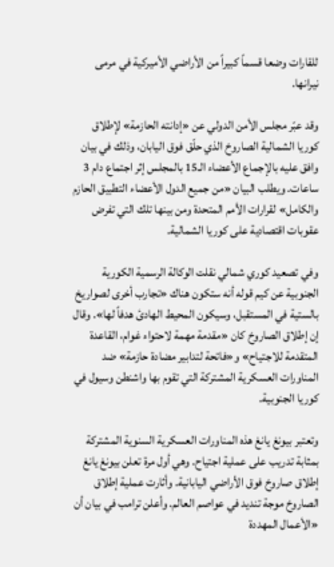للقارات وضعا قسماً كبيراً من الأراضي الأميركية في مرمى نيرانها.

وقد عبّر مجلس الأمن الدولي عن «إدانته الحازمة» لإطلاق كوريا الشمالية الصاروخ الذي حلّق فوق اليابان، وذلك في بيان وافق عليه بالإجماع الأعضاء الـ15 بالمجلس إثر اجتماع دام 3 ساعات. ويطلب البيان «من جميع الدول الأعضاء التطبيق الحازم والكامل» لقرارات الأمم المتحدة ومن بينها تلك التي تفرض عقوبات اقتصادية على كوريا الشمالية.

وفي تصعيد كوري شمالي نقلت الوكالة الرسمية الكورية الجنوبية عن كيم قوله أنه ستكون هناك «تجارب أخرى لصواريخ بالستية في المستقبل، وسيكون المحيط الهادئ هدفاً لها». وقال إن إطلاق الصاروخ كان «مقدمة مهمة لاحتواء غوام، القاعدة المتقدمة للاجتياح» و«فاتحة لتدابير مضادة حازمة» ضد المناورات العسكرية المشتركة التي تقوم بها واشنطن وسيول في كوريا الجنوبية.

وتعتبر بيونغ يانغ هذه المناورات العسكرية السنوية المشتركة بمثابة تدريب على عملية اجتياح. وهي أول مرة تعلن بيونغ يانغ إطلاق صاروخ فوق الأراضي اليابانية. وأثارت عملية إطلاق الصاروخ موجة تنديد في عواصم العالم. وأعلن ترامب في بيان أن «الأعمال المهددة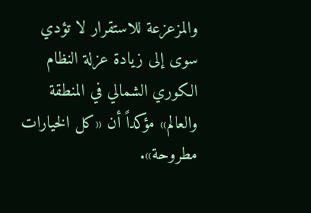والمزعزعة للاستقرار لا تؤدي سوى إلى زيادة عزلة النظام الكوري الشمالي في المنطقة والعالم» مؤكداً أن «كل الخيارات مطروحة».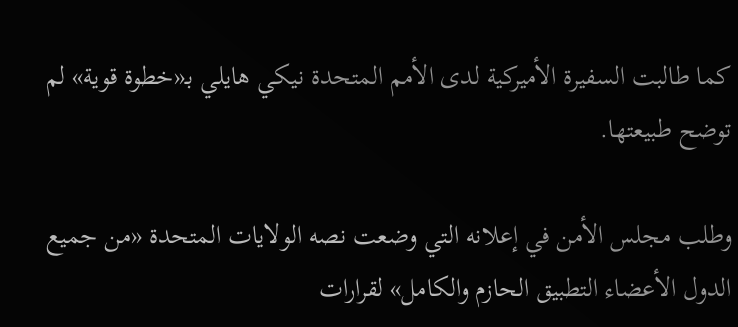كما طالبت السفيرة الأميركية لدى الأمم المتحدة نيكي هايلي بـ«خطوة قوية» لم توضح طبيعتها.

وطلب مجلس الأمن في إعلانه التي وضعت نصه الولايات المتحدة «من جميع الدول الأعضاء التطبيق الحازم والكامل» لقرارات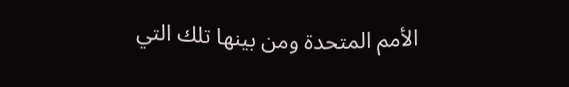الأمم المتحدة ومن بينها تلك التي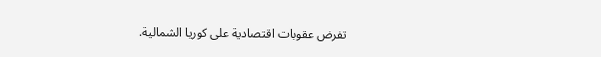تفرض عقوبات اقتصادية على كوريا الشمالية.